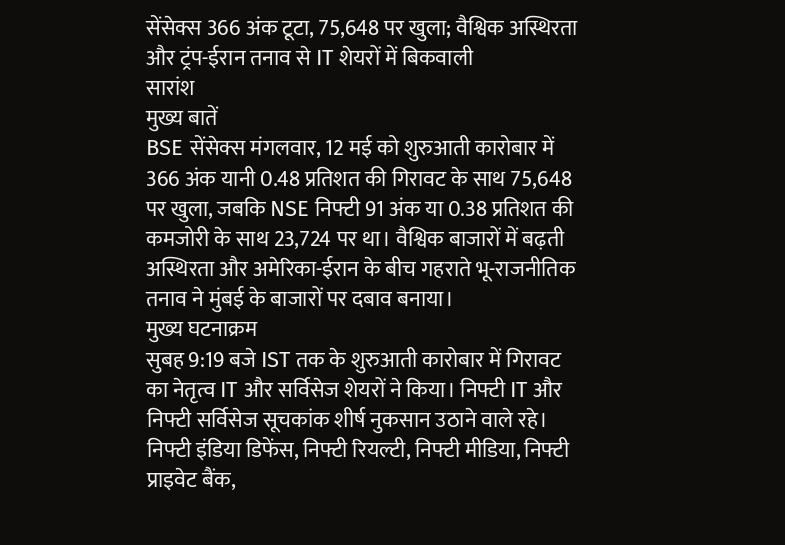सेंसेक्स 366 अंक टूटा, 75,648 पर खुला; वैश्विक अस्थिरता और ट्रंप-ईरान तनाव से IT शेयरों में बिकवाली
सारांश
मुख्य बातें
BSE सेंसेक्स मंगलवार, 12 मई को शुरुआती कारोबार में 366 अंक यानी 0.48 प्रतिशत की गिरावट के साथ 75,648 पर खुला, जबकि NSE निफ्टी 91 अंक या 0.38 प्रतिशत की कमजोरी के साथ 23,724 पर था। वैश्विक बाजारों में बढ़ती अस्थिरता और अमेरिका-ईरान के बीच गहराते भू-राजनीतिक तनाव ने मुंबई के बाजारों पर दबाव बनाया।
मुख्य घटनाक्रम
सुबह 9:19 बजे IST तक के शुरुआती कारोबार में गिरावट का नेतृत्व IT और सर्विसेज शेयरों ने किया। निफ्टी IT और निफ्टी सर्विसेज सूचकांक शीर्ष नुकसान उठाने वाले रहे। निफ्टी इंडिया डिफेंस, निफ्टी रियल्टी, निफ्टी मीडिया, निफ्टी प्राइवेट बैंक,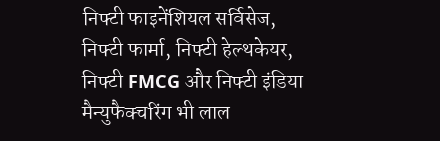निफ्टी फाइनेंशियल सर्विसेज, निफ्टी फार्मा, निफ्टी हेल्थकेयर, निफ्टी FMCG और निफ्टी इंडिया मैन्युफैक्चरिंग भी लाल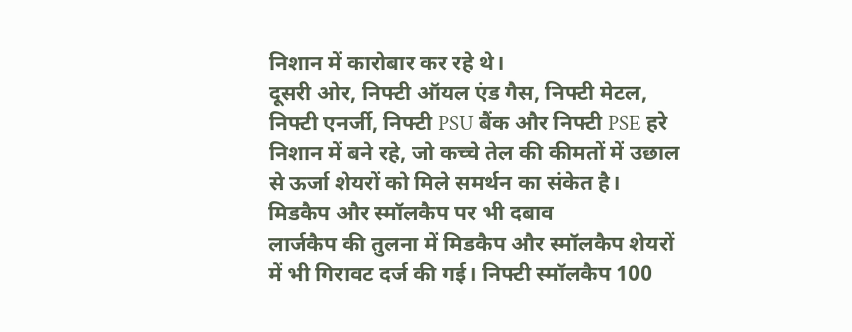निशान में कारोबार कर रहे थे।
दूसरी ओर, निफ्टी ऑयल एंड गैस, निफ्टी मेटल, निफ्टी एनर्जी, निफ्टी PSU बैंक और निफ्टी PSE हरे निशान में बने रहे, जो कच्चे तेल की कीमतों में उछाल से ऊर्जा शेयरों को मिले समर्थन का संकेत है।
मिडकैप और स्मॉलकैप पर भी दबाव
लार्जकैप की तुलना में मिडकैप और स्मॉलकैप शेयरों में भी गिरावट दर्ज की गई। निफ्टी स्मॉलकैप 100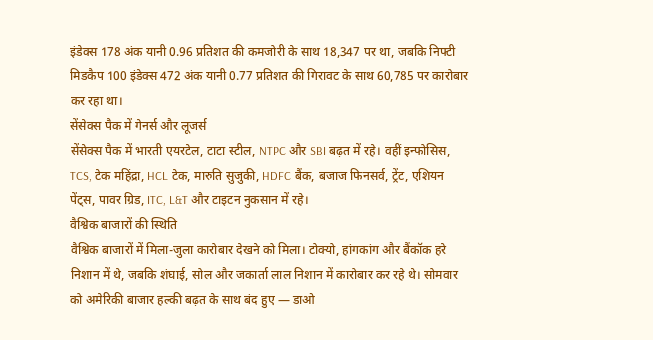इंडेक्स 178 अंक यानी 0.96 प्रतिशत की कमजोरी के साथ 18,347 पर था, जबकि निफ्टी मिडकैप 100 इंडेक्स 472 अंक यानी 0.77 प्रतिशत की गिरावट के साथ 60,785 पर कारोबार कर रहा था।
सेंसेक्स पैक में गेनर्स और लूजर्स
सेंसेक्स पैक में भारती एयरटेल, टाटा स्टील, NTPC और SBI बढ़त में रहे। वहीं इन्फोसिस, TCS, टेक महिंद्रा, HCL टेक, मारुति सुजुकी, HDFC बैंक, बजाज फिनसर्व, ट्रेंट, एशियन पेंट्स, पावर ग्रिड, ITC, L&T और टाइटन नुकसान में रहे।
वैश्विक बाजारों की स्थिति
वैश्विक बाजारों में मिला-जुला कारोबार देखने को मिला। टोक्यो, हांगकांग और बैंकॉक हरे निशान में थे, जबकि शंघाई, सोल और जकार्ता लाल निशान में कारोबार कर रहे थे। सोमवार को अमेरिकी बाजार हल्की बढ़त के साथ बंद हुए — डाओ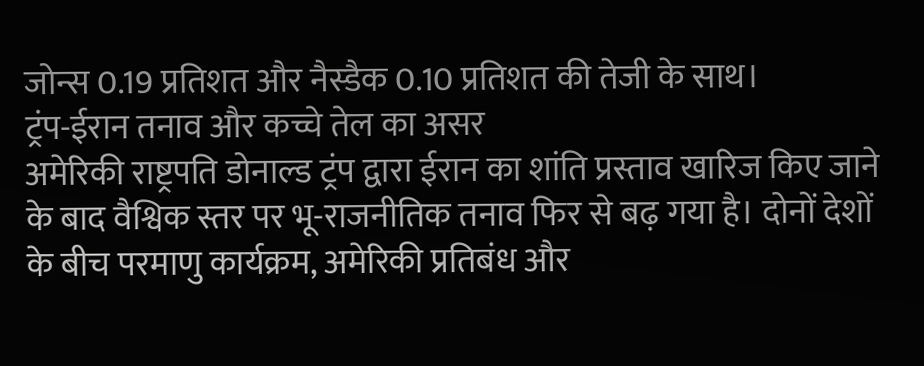जोन्स 0.19 प्रतिशत और नैस्डैक 0.10 प्रतिशत की तेजी के साथ।
ट्रंप-ईरान तनाव और कच्चे तेल का असर
अमेरिकी राष्ट्रपति डोनाल्ड ट्रंप द्वारा ईरान का शांति प्रस्ताव खारिज किए जाने के बाद वैश्विक स्तर पर भू-राजनीतिक तनाव फिर से बढ़ गया है। दोनों देशों के बीच परमाणु कार्यक्रम, अमेरिकी प्रतिबंध और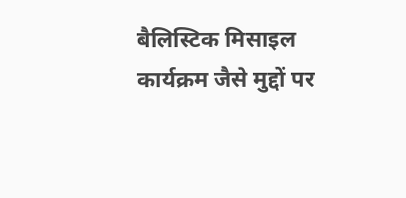बैलिस्टिक मिसाइल कार्यक्रम जैसे मुद्दों पर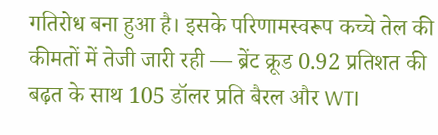गतिरोध बना हुआ है। इसके परिणामस्वरूप कच्चे तेल की कीमतों में तेजी जारी रही — ब्रेंट क्रूड 0.92 प्रतिशत की बढ़त के साथ 105 डॉलर प्रति बैरल और WTI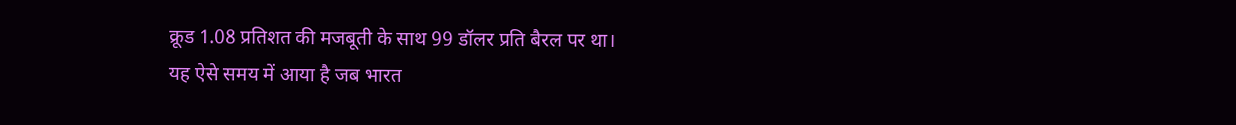क्रूड 1.08 प्रतिशत की मजबूती के साथ 99 डॉलर प्रति बैरल पर था।
यह ऐसे समय में आया है जब भारत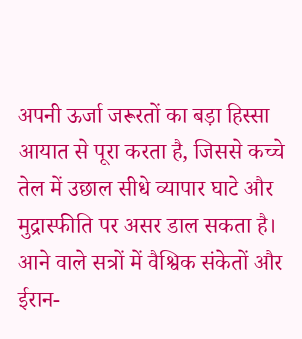अपनी ऊर्जा जरूरतों का बड़ा हिस्सा आयात से पूरा करता है, जिससे कच्चे तेल में उछाल सीधे व्यापार घाटे और मुद्रास्फीति पर असर डाल सकता है। आने वाले सत्रों में वैश्विक संकेतों और ईरान-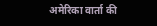अमेरिका वार्ता की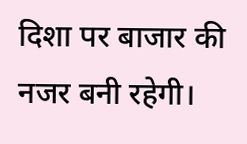दिशा पर बाजार की नजर बनी रहेगी।